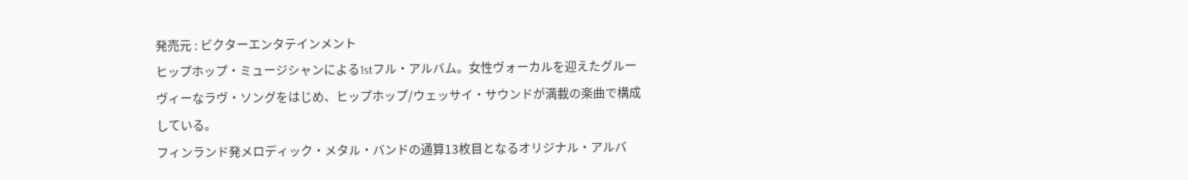発売元 : ビクターエンタテインメント
ヒップホップ・ミュージシャンによる1stフル・アルバム。女性ヴォーカルを迎えたグルーヴィーなラヴ・ソングをはじめ、ヒップホップ/ウェッサイ・サウンドが満載の楽曲で構成している。
フィンランド発メロディック・メタル・バンドの通算13枚目となるオリジナル・アルバ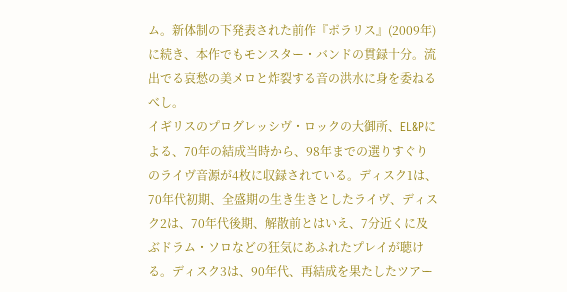ム。新体制の下発表された前作『ポラリス』(2009年)に続き、本作でもモンスター・バンドの貫録十分。流出でる哀愁の美メロと炸裂する音の洪水に身を委ねるべし。
イギリスのプログレッシヴ・ロックの大御所、EL&Pによる、70年の結成当時から、98年までの選りすぐりのライヴ音源が4枚に収録されている。ディスク1は、70年代初期、全盛期の生き生きとしたライヴ、ディスク2は、70年代後期、解散前とはいえ、7分近くに及ぶドラム・ソロなどの狂気にあふれたプレイが聴ける。ディスク3は、90年代、再結成を果たしたツアー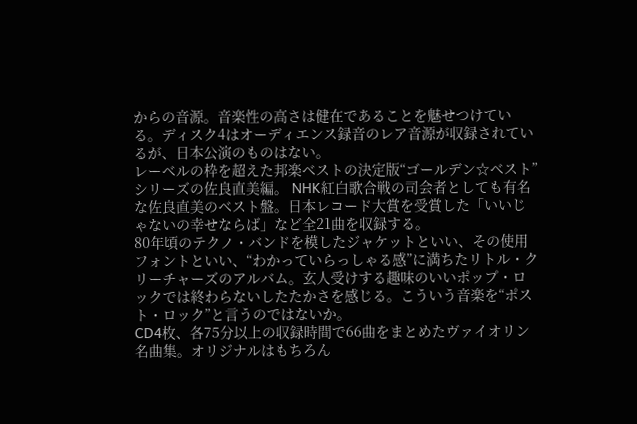からの音源。音楽性の高さは健在であることを魅せつけている。ディスク4はオーディエンス録音のレア音源が収録されているが、日本公演のものはない。
レーベルの枠を超えた邦楽ベストの決定版“ゴールデン☆ベスト”シリーズの佐良直美編。 NHK紅白歌合戦の司会者としても有名な佐良直美のベスト盤。日本レコード大賞を受賞した「いいじゃないの幸せならば」など全21曲を収録する。
80年頃のテクノ・バンドを模したジャケットといい、その使用フォントといい、“わかっていらっしゃる感”に満ちたリトル・クリーチャーズのアルバム。玄人受けする趣味のいいポップ・ロックでは終わらないしたたかさを感じる。こういう音楽を“ポスト・ロック”と言うのではないか。
CD4枚、各75分以上の収録時間で66曲をまとめたヴァイオリン名曲集。オリジナルはもちろん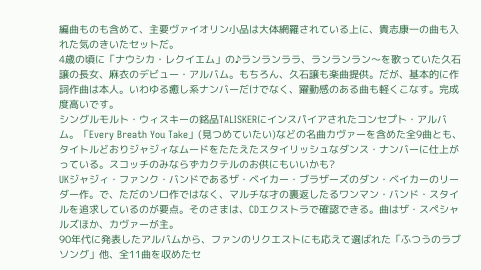編曲ものも含めて、主要ヴァイオリン小品は大体網羅されている上に、貴志康一の曲も入れた気のきいたセットだ。
4歳の頃に「ナウシカ・レクイエム」の♪ランランララ、ランランラン〜を歌っていた久石譲の長女、麻衣のデビュー・アルバム。もちろん、久石譲も楽曲提供。だが、基本的に作詞作曲は本人。いわゆる癒し系ナンバーだけでなく、躍動感のある曲も軽くこなす。完成度高いです。
シングルモルト・ウィスキーの銘品TALISKERにインスパイアされたコンセプト・アルバム。「Every Breath You Take」(見つめていたい)などの名曲カヴァーを含めた全9曲とも、タイトルどおりジャジィなムードをたたえたスタイリッシュなダンス・ナンバーに仕上がっている。スコッチのみならずカクテルのお供にもいいかも?
UKジャジィ・ファンク・バンドであるザ・ベイカー・ブラザーズのダン・ベイカーのリーダー作。で、ただのソロ作ではなく、マルチな才の裏返したるワンマン・バンド・スタイルを追求しているのが要点。そのさまは、CDエクストラで確認できる。曲はザ・スペシャルズほか、カヴァーが主。
90年代に発表したアルバムから、ファンのリクエストにも応えて選ばれた「ふつうのラブソング」他、全11曲を収めたセ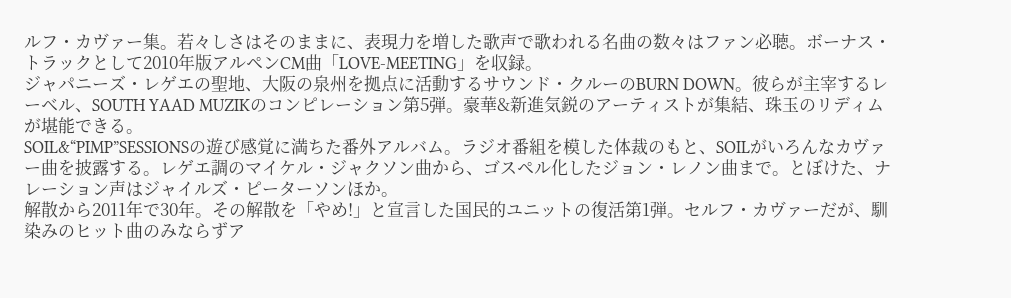ルフ・カヴァー集。若々しさはそのままに、表現力を増した歌声で歌われる名曲の数々はファン必聴。ボーナス・トラックとして2010年版アルペンCM曲「LOVE-MEETING」を収録。
ジャパニーズ・レゲエの聖地、大阪の泉州を拠点に活動するサウンド・クルーのBURN DOWN。彼らが主宰するレーベル、SOUTH YAAD MUZIKのコンピレーション第5弾。豪華&新進気鋭のアーティストが集結、珠玉のリディムが堪能できる。
SOIL&“PIMP”SESSIONSの遊び感覚に満ちた番外アルバム。ラジオ番組を模した体裁のもと、SOILがいろんなカヴァー曲を披露する。レゲエ調のマイケル・ジャクソン曲から、ゴスペル化したジョン・レノン曲まで。とぼけた、ナレーション声はジャイルズ・ピーターソンほか。
解散から2011年で30年。その解散を「やめ!」と宣言した国民的ユニットの復活第1弾。セルフ・カヴァーだが、馴染みのヒット曲のみならずア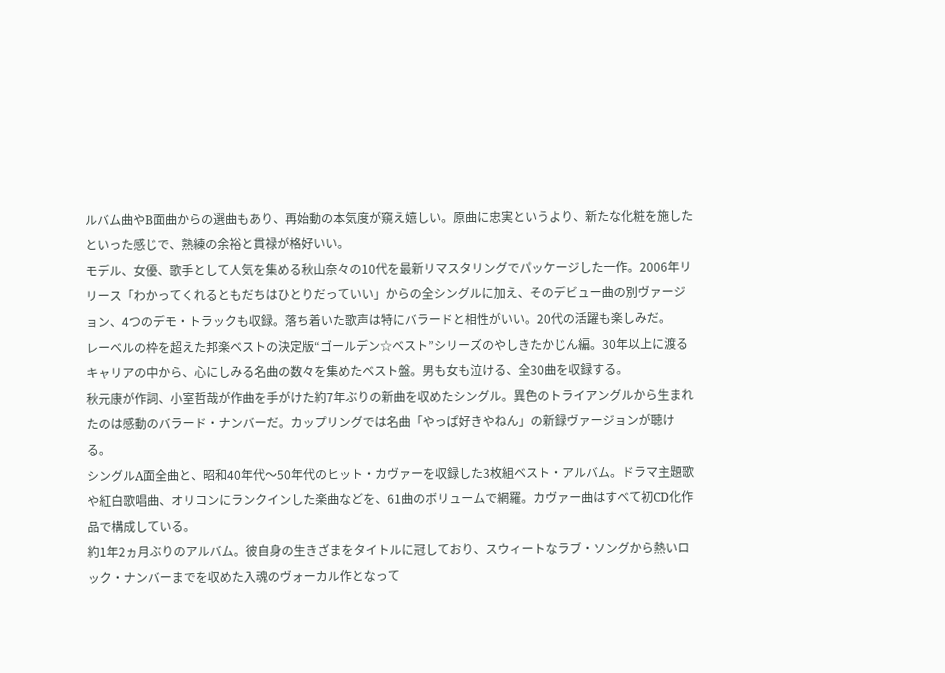ルバム曲やB面曲からの選曲もあり、再始動の本気度が窺え嬉しい。原曲に忠実というより、新たな化粧を施したといった感じで、熟練の余裕と貫禄が格好いい。
モデル、女優、歌手として人気を集める秋山奈々の10代を最新リマスタリングでパッケージした一作。2006年リリース「わかってくれるともだちはひとりだっていい」からの全シングルに加え、そのデビュー曲の別ヴァージョン、4つのデモ・トラックも収録。落ち着いた歌声は特にバラードと相性がいい。20代の活躍も楽しみだ。
レーベルの枠を超えた邦楽ベストの決定版“ゴールデン☆ベスト”シリーズのやしきたかじん編。30年以上に渡るキャリアの中から、心にしみる名曲の数々を集めたベスト盤。男も女も泣ける、全30曲を収録する。
秋元康が作詞、小室哲哉が作曲を手がけた約7年ぶりの新曲を収めたシングル。異色のトライアングルから生まれたのは感動のバラード・ナンバーだ。カップリングでは名曲「やっぱ好きやねん」の新録ヴァージョンが聴ける。
シングルA面全曲と、昭和40年代〜50年代のヒット・カヴァーを収録した3枚組ベスト・アルバム。ドラマ主題歌や紅白歌唱曲、オリコンにランクインした楽曲などを、61曲のボリュームで網羅。カヴァー曲はすべて初CD化作品で構成している。
約1年2ヵ月ぶりのアルバム。彼自身の生きざまをタイトルに冠しており、スウィートなラブ・ソングから熱いロック・ナンバーまでを収めた入魂のヴォーカル作となって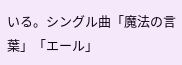いる。シングル曲「魔法の言葉」「エール」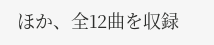ほか、全12曲を収録